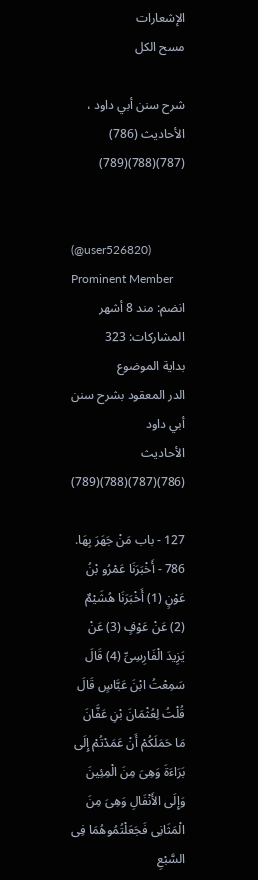الإشعارات
مسح الكل

شرح سنن أبي داود ، الأحاديث (786) (787)(788)(789)


(@user526820)
Prominent Member
انضم: مند 8 أشهر
المشاركات: 323
بداية الموضوع
الدر المعقود بشرح سنن أبي داود
الأحاديث (786)(787)(788)(789)

127 - باب مَنْ جَهَرَ بِهَا.
786 - أَخْبَرَنَا عَمْرُو بْنُ عَوْنٍ (1) أَخْبَرَنَا هُشَيْمٌ (2) عَنْ عَوْفٍ (3) عَنْ يَزِيدَ الْفَارِسِىِّ (4) قَالَ سَمِعْتُ ابْنَ عَبَّاسٍ قَالَ قُلْتُ لِعُثْمَانَ بْنِ عَفَّانَ مَا حَمَلَكُمْ أَنْ عَمَدْتُمْ إِلَى بَرَاءَةَ وَهِىَ مِنَ الْمِئِينَ وَإِلَى الأَنْفَالِ وَهِىَ مِنَ الْمَثَانِى فَجَعَلْتُمُوهُمَا فِى السَّبْعِ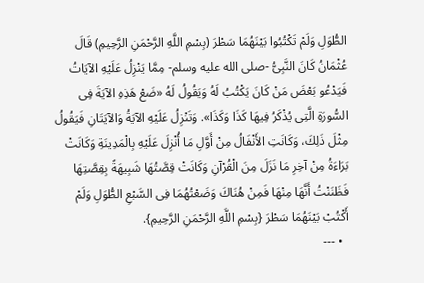الطُّوَلِ وَلَمْ تَكْتُبُوا بَيْنَهُمَا سَطْرَ (بِسْمِ اللَّهِ الرَّحْمَنِ الرَّحِيمِ) قَالَ عُثْمَانُ كَانَ النَّبِىُّ -صلى الله عليه وسلم- مِمَّا يَنْزِلُ عَلَيْهِ الآيَاتُ فَيَدْعُو بَعْضَ مَنْ كَانَ يَكْتُبُ لَهُ وَيَقُولُ لَهُ «ضَعْ هَذِهِ الآيَةَ فِى السُّورَةِ الَّتِى يُذْكَرُ فِيهَا كَذَا وَكَذَا». وَتَنْزِلُ عَلَيْهِ الآيَةُ وَالآيَتَانِ فَيَقُولُ مِثْلَ ذَلِكَ، وَكَانَتِ الأَنْفَالُ مِنْ أَوَّلِ مَا أُنْزِلَ عَلَيْهِ بِالْمَدِينَةِ وَكَانَتْ بَرَاءَةُ مِنْ آخِرِ مَا نَزَلَ مِنَ الْقُرْآنِ وَكَانَتْ قِصَّتُهَا شَبِيهَةً بِقِصَّتِهَا فَظَنَنْتُ أَنَّهَا مِنْهَا فَمِنْ هُنَاكَ وَضَعْتُهُمَا فِى السَّبْعِ الطُّوَلِ وَلَمْ أَكْتُبْ بَيْنَهُمَا سَطْرَ {بِسْمِ اللَّهِ الرَّحْمَنِ الرَّحِيمِ}.
  • ---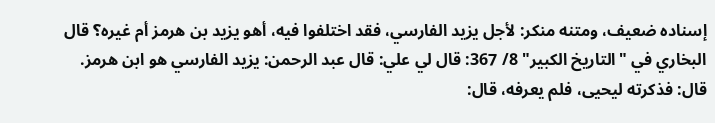إسناده ضعيف، ومتنه منكر: لأجل يزيد الفارسي، فقد اختلفوا فيه، أهو يزيد بن هرمز أم غيره؟ قال البخاري في "التاريخ الكبير" 8/ 367: قال لي علي: قال عبد الرحمن: يزيد الفارسي هو ابن هرمز. قال: فذكرته ليحيى، فلم يعرفه، قال: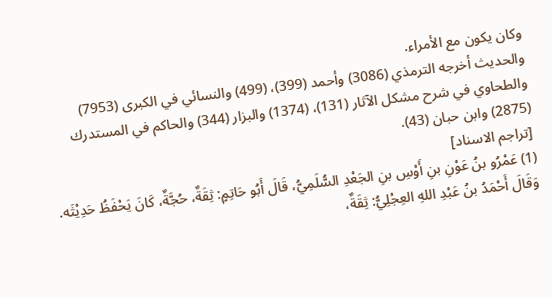وكان يكون مع الأمراء.
والحديث أخرجه الترمذي (3086) وأحمد (399)، (499) والنسائي في الكبرى (7953) والطحاوي في شرح مشكل الآثار (131)، (1374) والبزار (344) والحاكم في المستدرك (2875) وابن حبان (43).
[تراجم الاسناد]
(1) عَمْرُو بنُ عَوْنِ بنِ أَوْسِ بنِ الجَعْدِ السُّلَمِيُّ، قَالَ أَبُو حَاتِمٍ: ثِقَةٌ، حُجَّةٌ، كَانَ يَحْفَظُ حَدِيْثَه.
وَقَالَ أَحْمَدُ بنُ عَبْدِ اللهِ العِجْلِيُّ: ثِقَةٌ،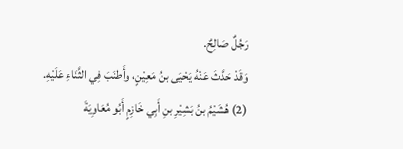رَجُلٌ صَالِحٌ.
وَقَدْ حَدَّثَ عَنْهُ يَحْيَى بنُ مَعِيْنٍ، وأَطنَبَ فِي الثَّنَاءِ عَلَيْهِ.
(2) هُشَيْمُ بنُ بَشِيْرِ بنِ أَبِي خَازِمٍ أَبُو مُعَاوِيَةَ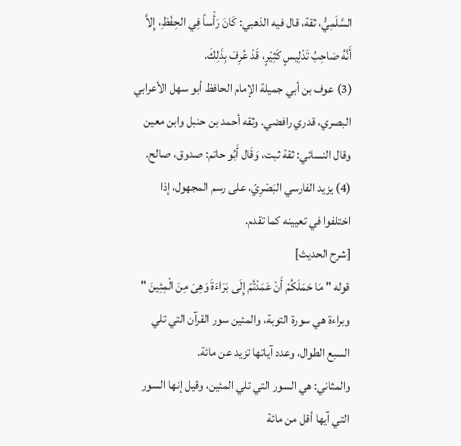السَّلَمِيُّ، ثقة، قال فيه الذهبي: كَانَ رَأْساً فِي الحِفْظِ، إِلاَّ أَنَّهُ صَاحِبُ تَدْلِيسٍ كَثِيْرٍ، قَدْ عُرِفَ بِذَلِكَ.
(3) عوف بن أبي جميلة الإمام الحافظ أبو سهل الأعرابي البصري، قدري رافضي. وثقه أحمد بن حنبل وابن معين وقال النسائي: ثقة ثبت، وَقَال أَبُو حاتم: صدوق، صالح.
(4) يزيد الفارسي البَصْرِيّ، على رسم المجهول، إذا اختلفوا في تعيينه كما تقدم.
[شرح الحديث]
قوله " مَا حَمَلَكُمْ أَنْ عَمَدْتُمْ إِلَى بَرَاءَةَ وَهِىَ مِنَ الْمِئِينَ " وبراءة هي سورة التوبة، والمئين سور القرآن التي تلي السبع الطوال، وعدد آياتها تزيد عن مائة.
والمثاني: هي السور التي تلي المئين، وقيل إنها السور التي آيها أقل من مائة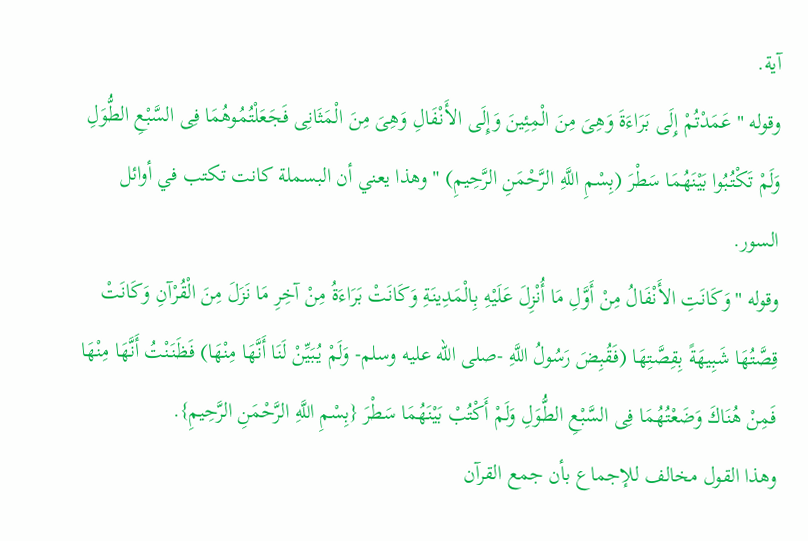آية.
وقوله "عَمَدْتُمْ إِلَى بَرَاءَةَ وَهِىَ مِنَ الْمِئِينَ وَإِلَى الأَنْفَالِ وَهِىَ مِنَ الْمَثَانِى فَجَعَلْتُمُوهُمَا فِى السَّبْعِ الطُّوَلِ وَلَمْ تَكْتُبُوا بَيْنَهُمَا سَطْرَ (بِسْمِ اللَّهِ الرَّحْمَنِ الرَّحِيمِ) " وهذا يعني أن البسملة كانت تكتب في أوائل السور.
وقوله "وَكَانَتِ الأَنْفَالُ مِنْ أَوَّلِ مَا أُنْزِلَ عَلَيْهِ بِالْمَدِينَةِ وَكَانَتْ بَرَاءَةُ مِنْ آخِرِ مَا نَزَلَ مِنَ الْقُرْآنِ وَكَانَتْ قِصَّتُهَا شَبِيهَةً بِقِصَّتِهَا (فَقُبِضَ رَسُولُ اللَّهِ -صلى الله عليه وسلم- وَلَمْ يُبَيِّنْ لَنَا أَنَّهَا مِنْهَا) فَظَنَنْتُ أَنَّهَا مِنْهَا فَمِنْ هُنَاكَ وَضَعْتُهُمَا فِى السَّبْعِ الطُّوَلِ وَلَمْ أَكْتُبْ بَيْنَهُمَا سَطْرَ {بِسْمِ اللَّهِ الرَّحْمَنِ الرَّحِيمِ}.
وهذا القول مخالف للإجماع بأن جمع القرآن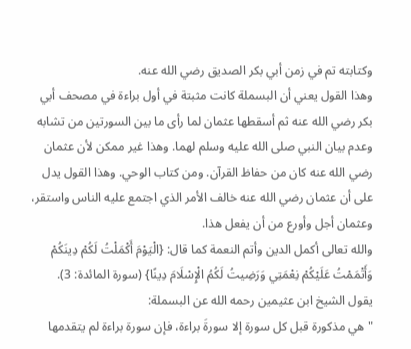وكتابته تم في زمن أبي بكر الصديق رضي الله عنه.
وهذا القول يعني أن البسملة كانت مثبتة في أول براءة في مصحف أبي بكر رضي الله عنه ثم أسقطها عثمان لما رأى ما بين السورتين من تشابه وعدم بيان النبي صلى الله عليه وسلم لهما. وهذا غير ممكن لأن عثمان رضي الله عنه كان من حفاظ القرآن. ومن كتاب الوحي. وهذا القول يدل على أن عثمان رضي الله عنه خالف الأمر الذي اجتمع عليه الناس واستقر، وعثمان أجل وأورع من أن يفعل هذا.
والله تعالى أكمل الدين وأتم النعمة كما قال: {الْيَوْمَ أَكْمَلْتُ لَكُمْ دِينَكُمْ وَأَتْمَمْتُ عَلَيْكُمْ نِعْمَتِي وَرَضِيتُ لَكُمُ الْإِسْلَامَ دِينًا} (سورة المائدة: 3).
يقول الشيخ ابن عثيمين رحمه الله عن البسملة:
"هي مذكورة قبل كل سورة إلا سورةَ براءة، فإن سورة براءة لم يتقدمها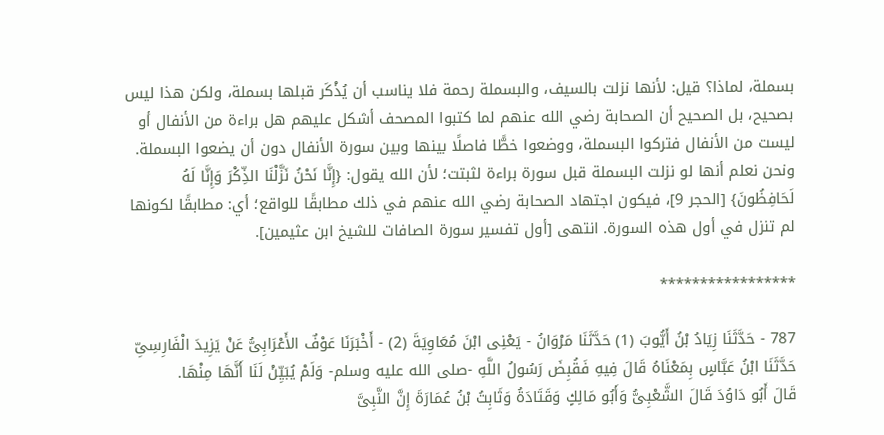بسملة، لماذا؟ قيل: لأنها نزلت بالسيف، والبسملة رحمة فلا يناسب أن يُذْكَر قبلها بسملة، ولكن هذا ليس بصحيح، بل الصحيح أن الصحابة رضي الله عنهم لما كتبوا المصحف أشكل عليهم هل براءة من الأنفال أو ليست من الأنفال فتركوا البسملة، ووضعوا خطًّا فاصلًا بينها وبين سورة الأنفال دون أن يضعوا البسملة.
ونحن نعلم أنها لو نزلت البسملة قبل سورة براءة لثبتت؛ لأن الله يقول: {إِنَّا نَحْنُ نَزَّلْنَا الذِّكْرَ وَإِنَّا لَهُ لَحَافِظُونَ} [الحجر 9]، فيكون اجتهاد الصحابة رضي الله عنهم في ذلك مطابقًا للواقع؛ أي: مطابقًا لكونها لم تنزل في أول هذه السورة. انتهى [أول تفسير سورة الصافات للشيخ ابن عثيمين].

*****************

787 - حَدَّثَنَا زِيَادُ بْنُ أَيُّوبَ (1) حَدَّثَنَا مَرْوَانُ - يَعْنِى ابْنَ مُعَاوِيَةَ (2) - أَخْبَرَنَا عَوْفٌ الأَعْرَابِىُّ عَنْ يَزِيدَ الْفَارِسِىِّ حَدَّثَنَا ابْنُ عَبَّاسٍ بِمَعْنَاهُ قَالَ فِيهِ فَقُبِضَ رَسُولُ اللَّهِ -صلى الله عليه وسلم- وَلَمْ يُبَيِّنْ لَنَا أَنَّهَا مِنْهَا.
قَالَ أَبُو دَاوُدَ قَالَ الشَّعْبِىُّ وَأَبُو مَالِكٍ وَقَتَادَةُ وَثَابِتُ بْنُ عُمَارَةَ إِنَّ النَّبِىَّ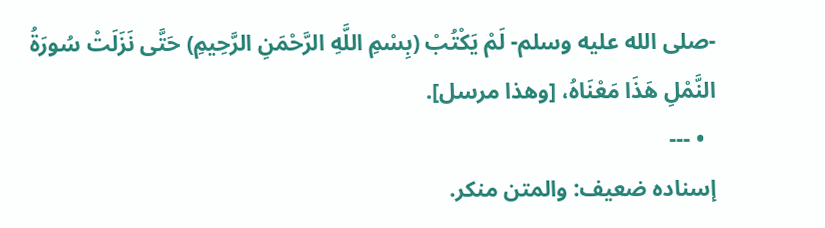-صلى الله عليه وسلم- لَمْ يَكْتُبْ (بِسْمِ اللَّهِ الرَّحْمَنِ الرَّحِيمِ) حَتَّى نَزَلَتْ سُورَةُ النَّمْلِ هَذَا مَعْنَاهُ، [وهذا مرسل].
  • ---
إسناده ضعيف: والمتن منكر.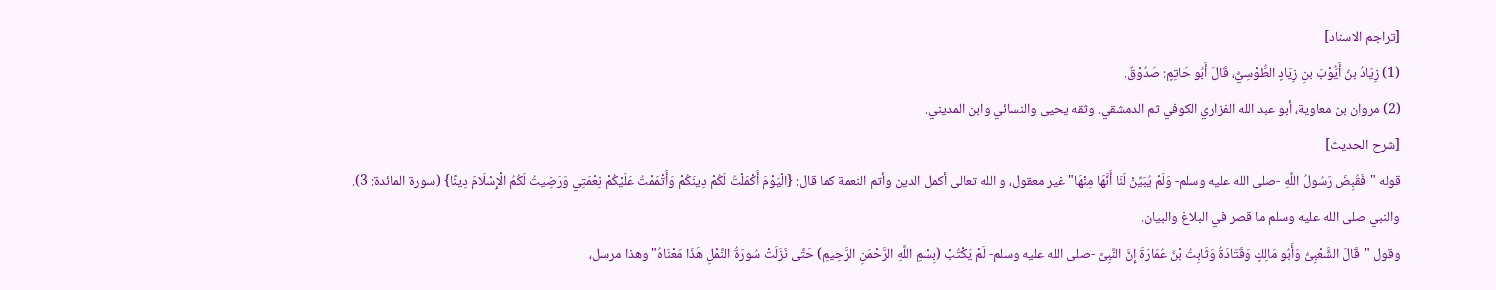[تراجم الاسناد]
(1) زِيَادُ بنُ أَيُّوْبَ بنِ زِيَادٍ الطُّوْسِيُّ، قَالَ أَبُو حَاتِمٍ: صَدُوْقٌ.
(2) مروان بن معاوية، أبو عبد الله الفزاري الكوفي ثم الدمشقي. وثقه يحيى والنسائي وابن المديني.
[شرح الحديث]
قوله "فَقُبِضَ رَسُولُ اللَّهِ -صلى الله عليه وسلم- وَلَمْ يُبَيِّنْ لَنَا أَنَّهَا مِنْهَا" غير معقول، و الله تعالى أكمل الدين وأتم النعمة كما قال: {الْيَوْمَ أَكْمَلْتُ لَكُمْ دِينَكُمْ وَأَتْمَمْتُ عَلَيْكُمْ نِعْمَتِي وَرَضِيتُ لَكُمُ الْإِسْلَامَ دِينًا} (سورة المائدة: 3).
والنبي صلى الله عليه وسلم ما قصر في البلاغ والبيان.
وقول "قَالَ الشَّعْبِىُّ وَأَبُو مَالِكٍ وَقَتَادَةُ وَثَابِتُ بْنُ عُمَارَةَ إِنَّ النَّبِىَّ -صلى الله عليه وسلم- لَمْ يَكْتُبْ (بِسْمِ اللَّهِ الرَّحْمَنِ الرَّحِيمِ) حَتَّى نَزَلَتْ سُورَةُ النَّمْلِ هَذَا مَعْنَاهُ" وهذا مرسل،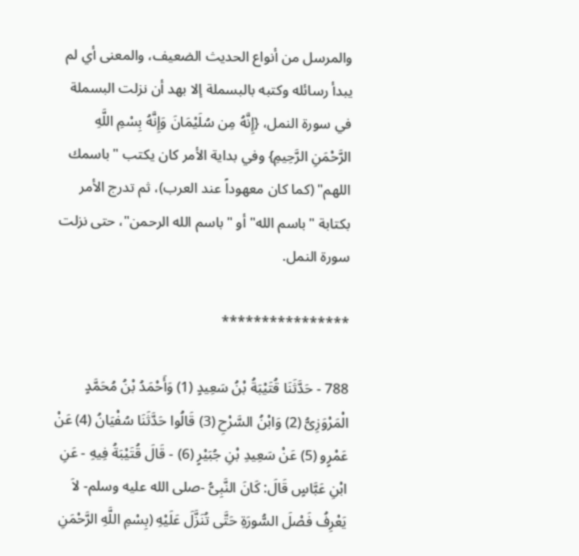والمرسل من أنواع الحديث الضعيف، والمعنى أي لم يبدأ رسائله وكتبه بالبسملة إلا بهد أن نزلت البسملة في سورة النمل، {إِنَّهُ مِن سُلَيْمَانَ وَإِنَّهُ بِسْمِ اللَّهِ الرَّحْمَنِ الرَّحِيمِ} وفي بداية الأمر كان يكتب "باسمك اللهم" (كما كان معهوداً عند العرب)، ثم تدرج الأمر بكتابة "باسم الله" أو "باسم الله الرحمن"، حتى نزلت سورة النمل.

****************

788 - حَدَّثَنَا قُتَيْبَةُ بْنُ سَعِيدٍ (1) وَأَحْمَدُ بْنُ مُحَمَّدٍ الْمَرْوَزِىُّ (2) وَابْنُ السَّرْحِ (3) قَالُوا حَدَّثَنَا سُفْيَانُ (4) عَنْ عَمْرٍو (5) عَنْ سَعِيدِ بْنِ جُبَيْرٍ (6) - قَالَ قُتَيْبَةُ فِيهِ - عَنِ ابْنِ عَبَّاسٍ قَالَ: كَانَ النَّبِىُّ -صلى الله عليه وسلم- لاَ يَعْرِفُ فَصْلَ السُّورَةِ حَتَّى تُنَزَّلَ عَلَيْهِ (بِسْمِ اللَّهِ الرَّحْمَنِ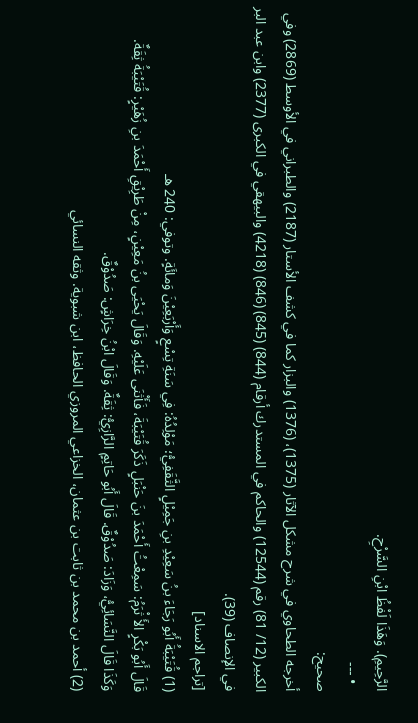الرَّحِيمِ). وَهَذَا لَفْظُ ابْنِ السَّرْحِ.
  • ---
صحيح:
أخرجه الطحاوي في شرح مشكل الآثار (1375)، (1376) والبزار كما في كشف الأستار (2187) والطبراني في الأوسط (2869) وفي الكبير (12/ 81) رقم (12544) والحاكم في المستدرك أرقام (844) (845) (846) (4218) والبيهقي في الكبرى (2377) وابن عبد البر في الإنصاف (39).
[تراجم الاسناد]
(1) قُتَيْبَةُ أَبُو رَجَاءَ بنُ سَعِيْدِ بنِ جَمِيْلٍ الثَّقَفِيُّ؛ مَوْلِدُهُ: فِي سَنَةِ تِسْعٍ وَأَرْبَعِيْنَ وَمائَةٍ. وتوفي: 240 هـ
قَالَ أَبُو بَكْرٍ الأَ ثْرَمُ: سَمِعْتُ أَحْمَدَ بنَ حَنْبَلٍ ذَكَرَ قُتَيْبَةَ، فَأَثْنَى عَلَيْهِ. وَقَالَ يَحْيَى بنُ مَعِيْنٍ، مِنْ طَرِيْقِ أَحْمَدَ بنِ زُهَيْرٍ: قُتَيْبَةُ ثِقَةٌ.
وَكَذَا قَالَ النَّسَائِيُّ، وَزَادَ: صَدُوْقٌ. قَالَ أَبُو حَاتِمٍ الرَّازِيُّ: ثِقَةٌ. وَقَالَ ابْنُ خِرَاشٍ: صَدُوْقٌ.
(2) أحمد بن محمد بن ثابت بن عثمان، الخزاعي المروزي الحافظ، ابن شبوية. وثقه النسائي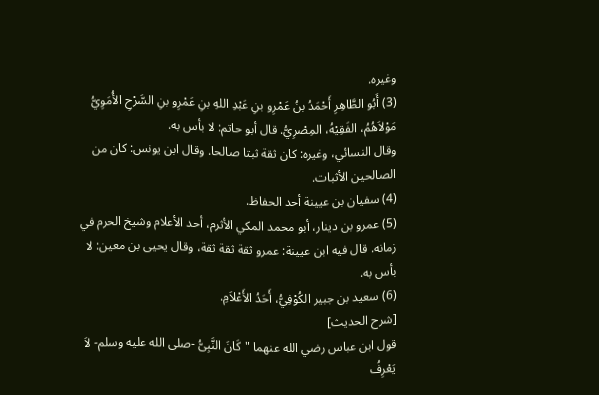وغيره.
(3) أَبُو الطَّاهِرِ أَحْمَدُ بنُ عَمْرِو بنِ عَبْدِ اللهِ بنِ عَمْرِو بنِ السَّرْحِ الأُمَوِيُّ مَوْلاَهُمُ، الفَقِيْهُ، المِصْرِيُّ. قال أبو حاتم: لا بأس به.
وقال النسائي، وغيره: كان ثقة ثبتا صالحا. وقال ابن يونس: كان من الصالحين الأثبات.
(4) سفيان بن عيينة أحد الحفاظ.
(5) عمرو بن دينار، أبو محمد المكي الأثرم، أحد الأعلام وشيخ الحرم في زمانه. قال فيه ابن عيينة: عمرو ثقة ثقة ثقة، وقال يحيى بن معين: لا بأس به.
(6) سعيد بن جبير الكُوْفِيُّ، أَحَدُ الأَعْلاَمِ.
[شرح الحديث]
قول ابن عباس رضي الله عنهما "كَانَ النَّبِىُّ -صلى الله عليه وسلم- لاَ يَعْرِفُ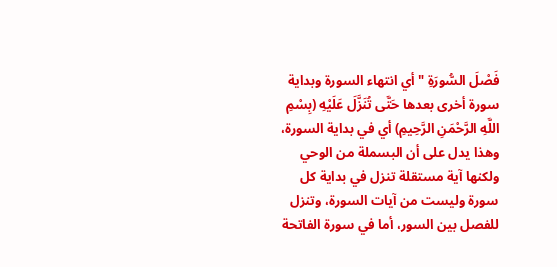فَصْلَ السُّورَةِ " أي انتهاء السورة وبداية سورة أخرى بعدها حَتَّى تُنَزَّلَ عَلَيْهِ (بِسْمِ اللَّهِ الرَّحْمَنِ الرَّحِيمِ) أي في بداية السورة، وهذا يدل على أن البسملة من الوحي ولكنها آية مستقلة تنزل في بداية كل سورة وليست من آيات السورة، وتنزل للفصل بين السور، أما في سورة الفاتحة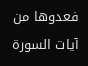فعدوها من آيات السورة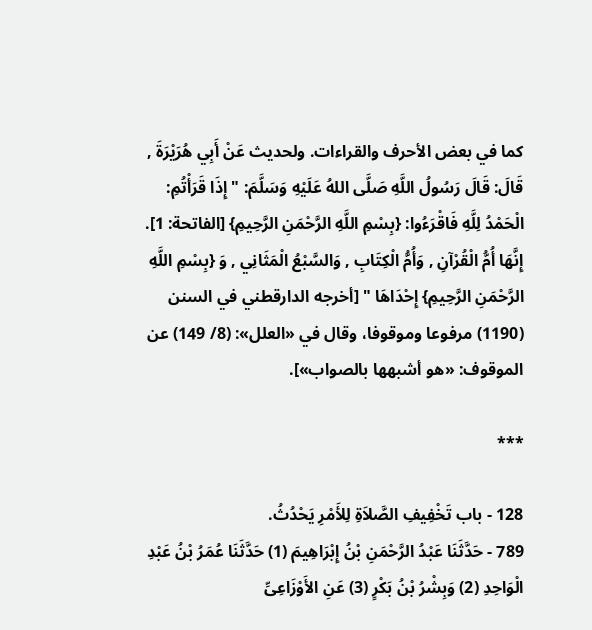كما في بعض الأحرف والقراءات. ولحديث عَنْ أَبِي هُرَيْرَةَ , قَالَ: قَالَ رَسُولُ اللَّهِ صَلَّى اللهُ عَلَيْهِ وَسَلَّمَ: " إِذَا قَرَأْتُمِ: الْحَمْدُ لِلَّهِ فَاقْرَءُوا: {بِسْمِ اللَّهِ الرَّحْمَنِ الرَّحِيمِ} [الفاتحة: 1]. إِنَّهَا أُمُّ الْقُرْآنِ , وَأُمُّ الْكِتَابِ , وَالسَّبْعُ الْمَثَانِي , وَ {بِسْمِ اللَّهِ الرَّحْمَنِ الرَّحِيمِ} إِحْدَاهَا " [أخرجه الدارقطني في السنن (1190) مرفوعا وموقوفا، وقال في «العلل»: (8/ 149) عن الموقوف: «هو أشبهها بالصواب»].

***

128 - باب تَخْفِيفِ الصَّلاَةِ لِلأَمْرِ يَحْدُثُ.
789 - حَدَّثَنَا عَبْدُ الرَّحْمَنِ بْنُ إِبْرَاهِيمَ (1) حَدَّثَنَا عُمَرُ بْنُ عَبْدِ الْوَاحِدِ (2) وَبِشْرُ بْنُ بَكْرٍ (3) عَنِ الأَوْزَاعِىِّ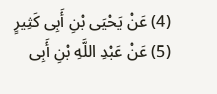(4) عَنْ يَحْيَى بْنِ أَبِى كَثِيرٍ (5) عَنْ عَبْدِ اللَّهِ بْنِ أَبِى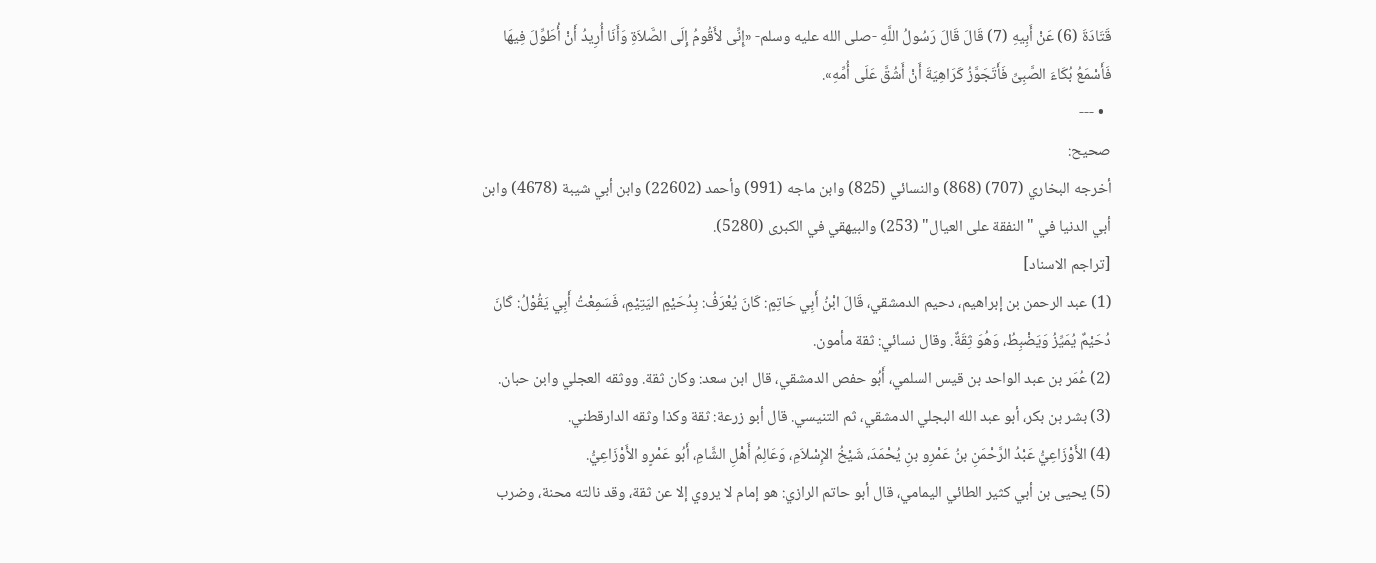قَتَادَةَ (6) عَنْ أَبِيهِ (7) قَالَ قَالَ رَسُولُ اللَّهِ -صلى الله عليه وسلم- «إِنِّى لأَقُومُ إِلَى الصَّلاَةِ وَأَنَا أُرِيدُ أَنْ أُطَوِّلَ فِيهَا فَأَسْمَعُ بُكَاءَ الصَّبِىِّ فَأَتَجَوَّزُ كَرَاهِيَةَ أَنْ أَشُقَّ عَلَى أُمِّهِ».
  • ---
صحيح:
أخرجه البخاري (707) (868) والنسائي (825) وابن ماجه (991) وأحمد (22602) وابن أبي شيبة (4678) وابن أبي الدنيا في " النفقة على العيال" (253) والبيهقي في الكبرى (5280).
[تراجم الاسناد]
(1) عبد الرحمن بن إبراهيم، دحيم الدمشقي، قَالَ ابْنُ أَبِي حَاتِمٍ: كَانَ يُعْرَفُ: بِدُحَيْمٍ اليَتِيْمِ، فَسَمِعْتُ أَبِي يَقُوْلُ: كَانَ دُحَيْمٌ يُمَيِّزُ وَيَضْبِطُ، وَهُوَ ثِقَةٌ. وقال نسائي: ثقة مأمون.
(2) عُمَر بن عبد الواحد بن قيس السلمي، أَبُو حفص الدمشقي، قال ابن سعد: وكان ثقة. ووثقه العجلي وابن حبان.
(3) بشر بن بكر، أبو عبد الله البجلي الدمشقي، ثم التنيسي. قال أبو زرعة: ثقة وكذا وثقه الدارقطني.
(4) الأَوْزَاعِيُّ عَبْدُ الرَّحْمَنِ بنُ عَمْرِو بنِ يُحْمَدَ، شَيْخُ الإِسْلاَمِ، وَعَالِمُ أَهْلِ الشَّامِ، أَبُو عَمْرٍو الأَوْزَاعِيُّ.
(5) يحيى بن أبي كثير الطائي اليمامي، قال أبو حاتم الرازي: هو إمام لا يروي إلا عن ثقة، وقد نالته محنة، وضرب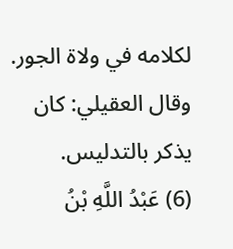لكلامه في ولاة الجور. وقال العقيلي: كان يذكر بالتدليس.
(6) عَبْدُ اللَّهِ بْنُ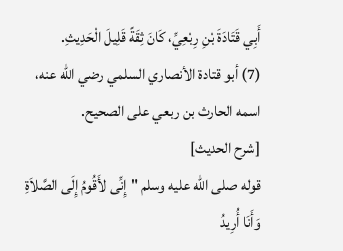أَبِي قَتَادَةَ بْنِ رِبْعِيِّ، كَانَ ثِقَةً قَلِيلَ الْحَدِيثِ.
(7) أبو قتادة الأنصاري السلمي رضي الله عنه، اسمه الحارث بن ربعي على الصحيح.
[شرح الحديث]
قوله صلى الله عليه وسلم "إِنِّى لأَقُومُ إِلَى الصَّلاَةِ وَأَنَا أُرِيدُ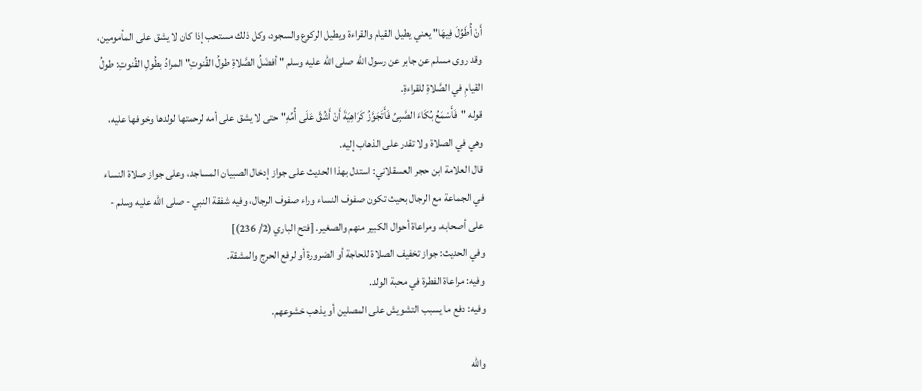أَنْ أُطَوِّلَ فِيهَا" يعني يطيل القيام والقراءة ويطيل الركوع والسجود، وكل ذلك مستحب إذا كان لا يشق على المأمومين، وقد روى مسلم عن جابر عن رسول الله صلى الله عليه وسلم " أفضَلُ الصَّلاةِ طولُ القُنوتِ" المرادُ بطُولِ القُنوتِ: طولُ القيامِ في الصَّلاةِ للقراءةِ.
قوله "فَأَسْمَعُ بُكَاءَ الصَّبِىِّ فَأَتَجَوَّزُ كَرَاهِيَةَ أَنْ أَشُقَّ عَلَى أُمِّهِ" حتى لا يشق على أمه لرحمتها لولدها وخوفها عليه، وهي في الصلاة ولا تقدر على الذهاب إليه.
قال العلامة ابن حجر العسقلاني: استدل بهذا الحديث على جواز إدخال الصبيان المساجد، وعلى جواز صلاة النساء في الجماعة مع الرجال بحيث تكون صفوف النساء وراء صفوف الرجال، وفيه شفقة النبي - صلى الله عليه وسلم - على أصحابه، ومراعاة أحوال الكبير منهم والصغير. [فتح الباري (2/ 236)]
وفي الحديث: جواز تخفيف الصلاة للحاجة أو الضرورة أو لرفع الحرج والمشقة.
وفيه: مراعاة الفطرة في محبة الولد.
وفيه: دفع ما يسبب التشويش على المصلين أو يذهب خشوعهم.

والله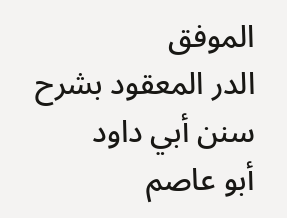الموفق
الدر المعقود بشرح سنن أبي داود
أبو عاصم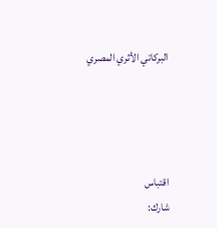البركاتي الأثري المصري




اقتباس
شارك: